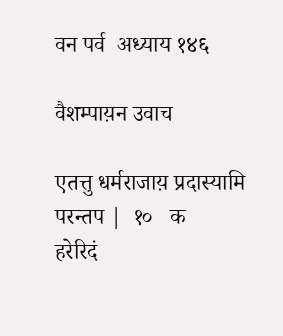वन पर्व  अध्याय १४६

वैशम्पाय़न उवाच

एतत्तु धर्मराजाय़ प्रदास्यामि परन्तप |  १०   क
हरेरिदं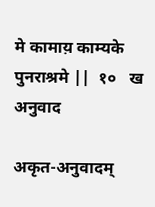मे कामाय़ काम्यके पुनराश्रमे ||  १०   ख
अनुवाद

अकृत-अनुवादम्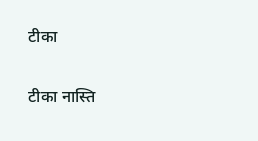टीका

टीका नास्ति